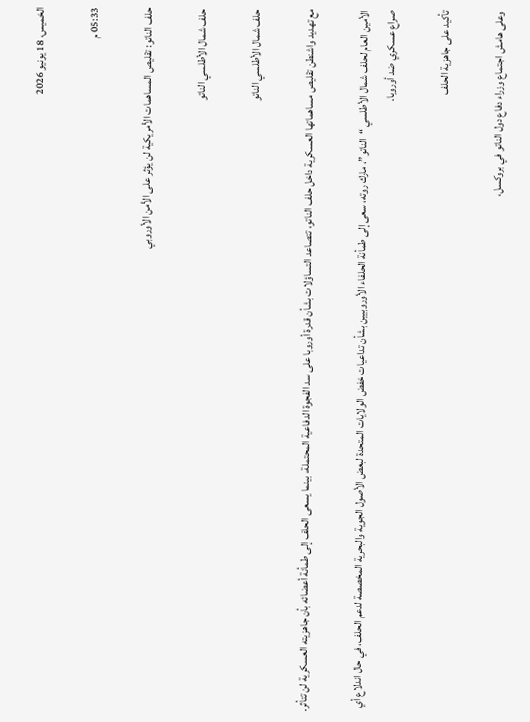الخميس، 18 يونيو 2026

05:33 م

حلف الناتو: تقليص المساهمات الأمريكية لن يؤثر على الأمن الأوروبي

حلف شمال الأطلسي الناتو

حلف شمال الأطلسي الناتو

مع تهديد واشنطن تقليص مساهماتها العسكرية داخل حلف الناتو، تتصاعد التساؤلات بشأن قدرة أوروبا على سد الفجوة الدفاعية المحتملة، بينما يسعى الحلف إلى طمأنة أعضائه بأن جاهزيته العسكرية لن تتأثر.

الأمين العام لحلف شمال الأطلسي “الناتو”، مارك روته، سعى إلى طمأنة الحلفاء الأوروبيين بشأن تداعيات خفض الولايات المتحدة لبعض الأصول الجوية والبحرية المخصصة لدعم الحلف، في حال اندلاع أي صراع عسكري ضد أوروبا.

تأكيد على جاهزية الحلف

وعلى هامش اجتماع وزراء دفاع دول الناتو في بروكسل،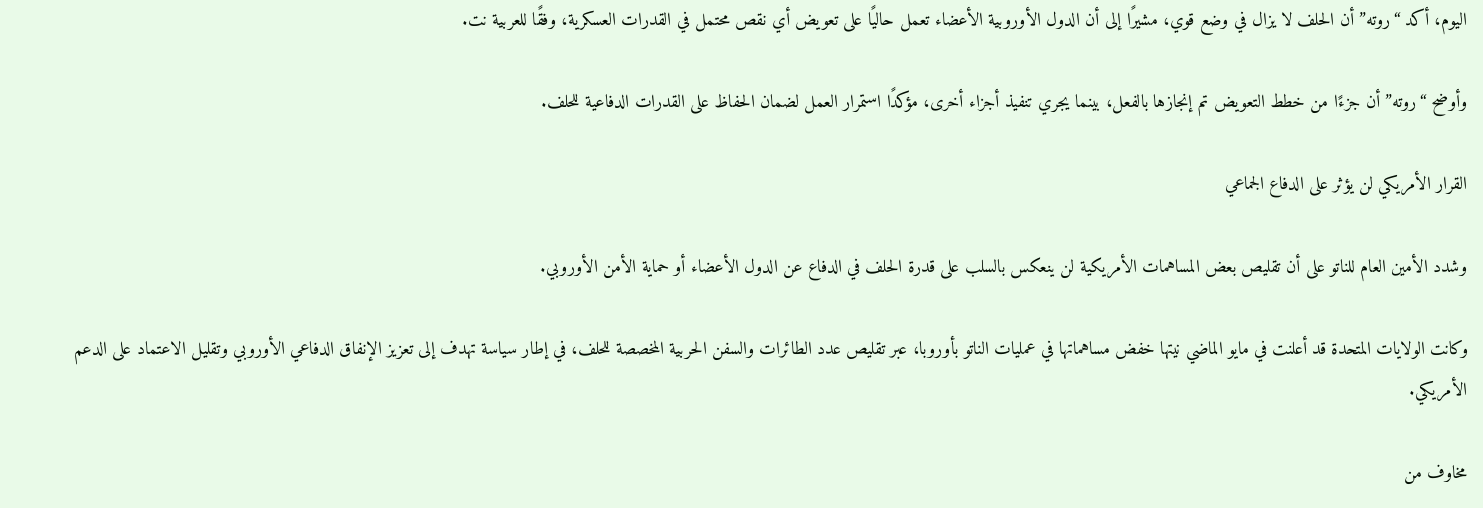اليوم، أكد “روته” أن الحلف لا يزال في وضع قوي، مشيرًا إلى أن الدول الأوروبية الأعضاء تعمل حاليًا على تعويض أي نقص محتمل في القدرات العسكرية، وفقًا للعربية نت.

وأوضح “روته” أن جزءًا من خطط التعويض تم إنجازها بالفعل، بينما يجري تنفيذ أجزاء أخرى، مؤكدًا استمرار العمل لضمان الحفاظ على القدرات الدفاعية للحلف.

القرار الأمريكي لن يؤثر على الدفاع الجماعي

وشدد الأمين العام للناتو على أن تقليص بعض المساهمات الأمريكية لن ينعكس بالسلب على قدرة الحلف في الدفاع عن الدول الأعضاء أو حماية الأمن الأوروبي.

وكانت الولايات المتحدة قد أعلنت في مايو الماضي نيتها خفض مساهماتها في عمليات الناتو بأوروبا، عبر تقليص عدد الطائرات والسفن الحربية المخصصة للحلف، في إطار سياسة تهدف إلى تعزيز الإنفاق الدفاعي الأوروبي وتقليل الاعتماد على الدعم الأمريكي.

مخاوف من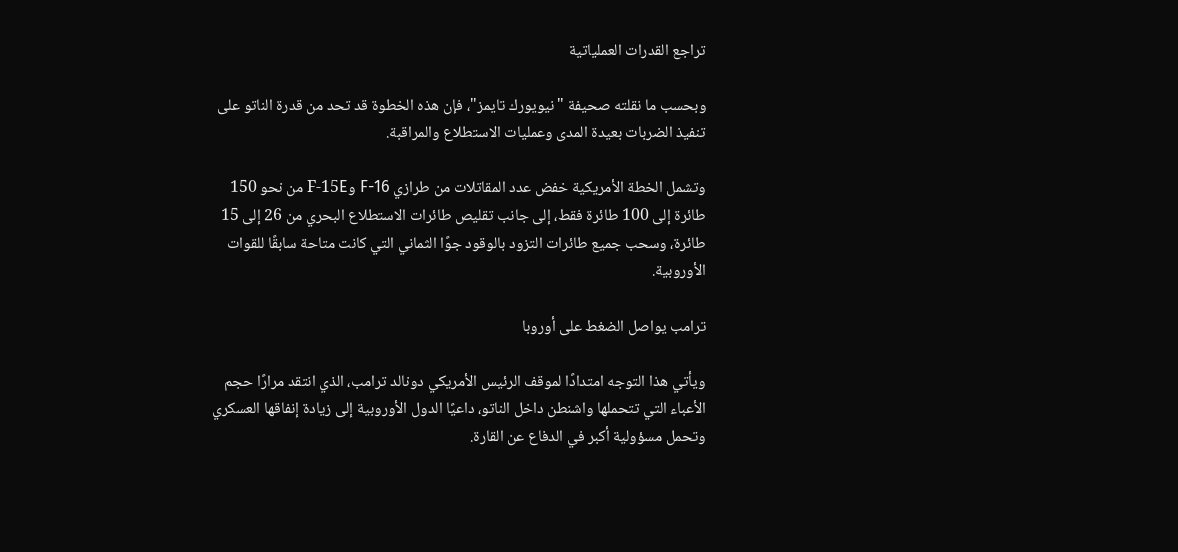تراجع القدرات العملياتية

وبحسب ما نقلته صحيفة "نيويورك تايمز"، فإن هذه الخطوة قد تحد من قدرة الناتو على تنفيذ الضربات بعيدة المدى وعمليات الاستطلاع والمراقبة.

وتشمل الخطة الأمريكية خفض عدد المقاتلات من طرازي F-16 وF-15E من نحو 150 طائرة إلى 100 طائرة فقط، إلى جانب تقليص طائرات الاستطلاع البحري من 26 إلى 15 طائرة، وسحب جميع طائرات التزود بالوقود جوًا الثماني التي كانت متاحة سابقًا للقوات الأوروبية.

ترامب يواصل الضغط على أوروبا

ويأتي هذا التوجه امتدادًا لموقف الرئيس الأمريكي دونالد ترامب، الذي انتقد مرارًا حجم الأعباء التي تتحملها واشنطن داخل الناتو، داعيًا الدول الأوروبية إلى زيادة إنفاقها العسكري وتحمل مسؤولية أكبر في الدفاع عن القارة.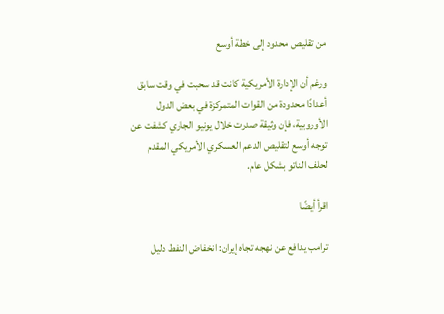من تقليص محدود إلى خطة أوسع

ورغم أن الإدارة الأمريكية كانت قد سحبت في وقت سابق أعدادًا محدودة من القوات المتمركزة في بعض الدول الأوروبية، فإن وثيقة صدرت خلال يونيو الجاري كشفت عن توجه أوسع لتقليص الدعم العسكري الأمريكي المقدم لحلف الناتو بشكل عام.

اقرأ أيضًا

ترامب يدافع عن نهجه تجاه إيران: انخفاض النفط دليل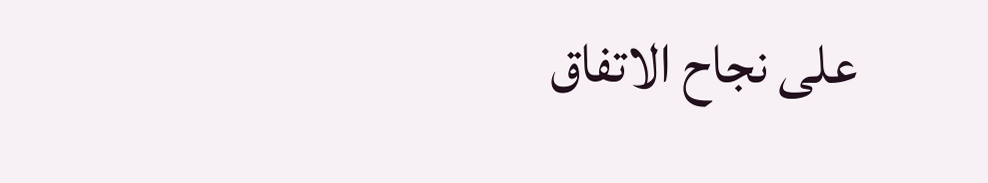على نجاح الاتفاق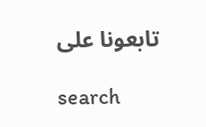تابعونا على

search